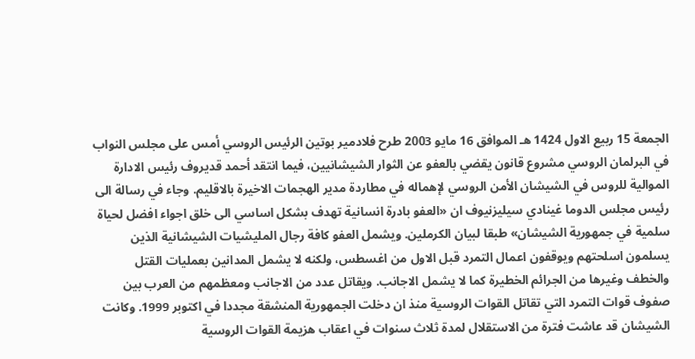الجمعة 15 ربيع الاول 1424 هـ الموافق 16 مايو 2003 طرح فلادمير بوتين الرئيس الروسي أمس على مجلس النواب في البرلمان الروسي مشروع قانون يقضي بالعفو عن الثوار الشيشانيين، فيما انتقد أحمد قديروف رئيس الادارة الموالية للروس في الشيشان الأمن الروسي لإهماله في مطاردة مدير الهجمات الاخيرة بالاقليم. وجاء في رسالة الى رئيس مجلس الدوما غينادي سيليزنيوف ان «العفو بادرة انسانية تهدف بشكل اساسي الى خلق اجواء افضل لحياة سلمية في جمهورية الشيشان» طبقا لبيان الكرملين. ويشمل العفو كافة رجال المليشيات الشيشانية الذين يسلمون اسلحتهم ويوقفون اعمال التمرد قبل الاول من اغسطس، ولكنه لا يشمل المدانين بعمليات القتل والخطف وغيرها من الجرائم الخطيرة كما لا يشمل الاجانب. ويقاتل عدد من الاجانب ومعظمهم من العرب بين صفوف قوات التمرد التي تقاتل القوات الروسية منذ ان دخلت الجمهورية المنشقة مجددا في اكتوبر 1999. وكانت الشيشان قد عاشت فترة من الاستقلال لمدة ثلاث سنوات في اعقاب هزيمة القوات الروسية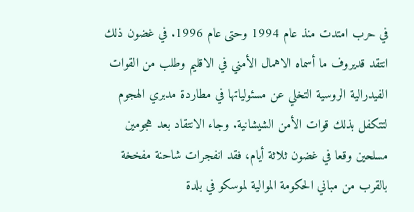في حرب امتدت منذ عام 1994 وحتى عام 1996. في غضون ذلك انتقد قديروف ما أسماه الاهمال الأمني في الاقليم وطلب من القوات الفيدرالية الروسية التخلي عن مسئولياتها في مطاردة مدبري الهجوم لتتكفل بذلك قوات الأمن الشيشانية. وجاء الانتقاد بعد هجومين مسلحين وقعا في غضون ثلاثة أيام، فقد انفجرات شاحنة مفخخة بالقرب من مباني الحكومة الموالية لموسكو في بلدة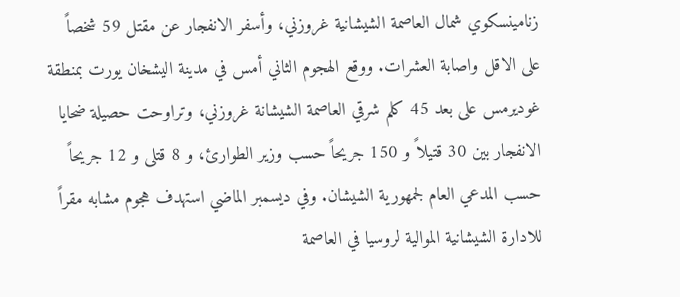زنامينسكوي شمال العاصمة الشيشانية غروزني، وأسفر الانفجار عن مقتل 59 شخصاً على الاقل واصابة العشرات. ووقع الهجوم الثاني أمس في مدينة اليشخان يورت بمنطقة غوديرمس على بعد 45 كلم شرقي العاصمة الشيشانة غروزني، وتراوحت حصيلة ضحايا الانفجار بين 30 قتيلاً و 150 جريحاً حسب وزير الطوارئ، و 8 قتلى و 12 جريحاً حسب المدعي العام لجمهورية الشيشان. وفي ديسمبر الماضي استهدف هجوم مشابه مقراً للادارة الشيشانية الموالية لروسيا في العاصمة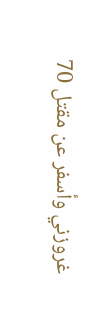غروزني وأسفر عن مقتل 70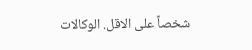شخصاً على الاقل. الوكالات